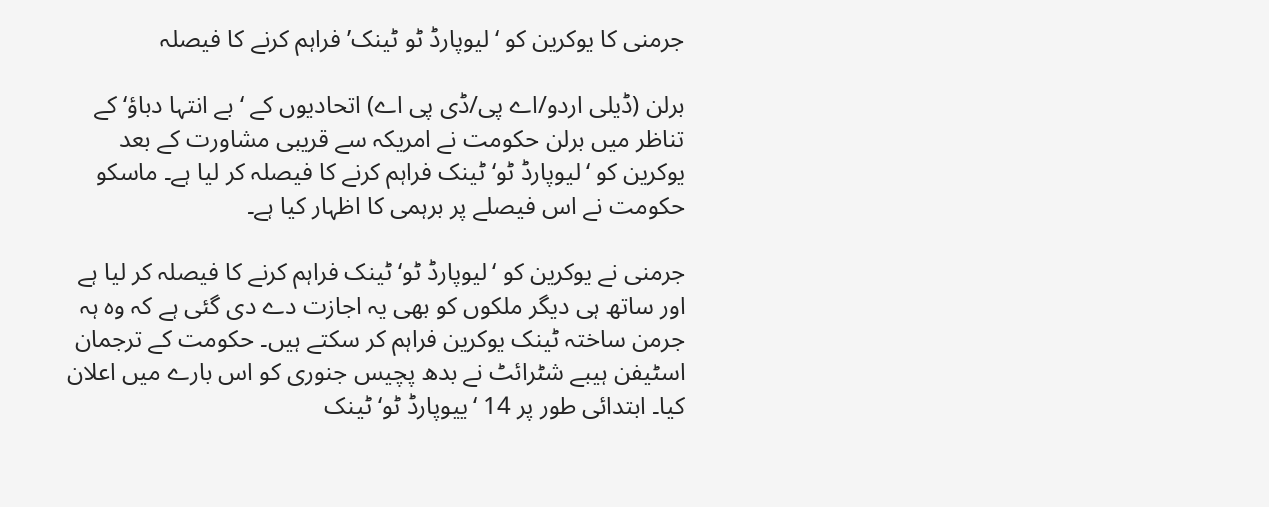جرمنی کا یوکرین کو ‘لیوپارڈ ٹو ٹینک’ فراہم کرنے کا فیصلہ

برلن (ڈیلی اردو/اے پی/ڈی پی اے) اتحاديوں کے ‘بے انتہا دباؤ‘ کے تناظر میں برلن حکومت نے امریکہ سے قریبی مشاورت کے بعد یوکرین کو ‘لیوپارڈ ٹو‘ ٹینک فراہم کرنے کا فیصلہ کر لیا ہے۔ ماسکو حکومت نے اس فیصلے پر برہمی کا اظہار کیا ہے۔

جرمنی نے یوکرین کو ‘لیوپارڈ ٹو‘ ٹینک فراہم کرنے کا فیصلہ کر لیا ہے اور ساتھ ہی دیگر ملکوں کو بھی یہ اجازت دے دی گئی ہے کہ وہ ہہ جرمن ساختہ ٹینک یوکرین فراہم کر سکتے ہیں۔ حکومت کے ترجمان اسٹیفن ہیبے شٹرائٹ نے بدھ پچیس جنوری کو اس بارے میں اعلان کیا۔ ابتدائی طور پر 14 ‘یيوپارڈ ٹو‘ ٹینک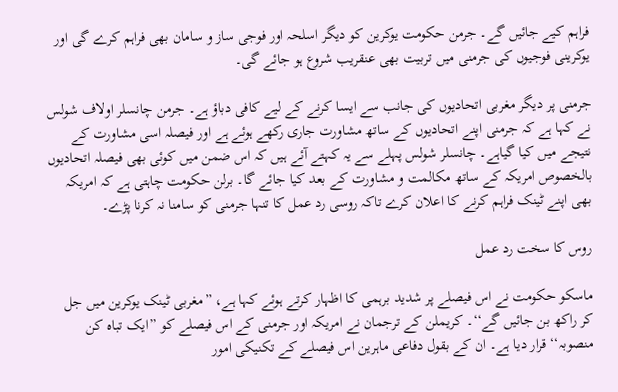فراہم کیے جائیں گے۔ جرمن حکومت یوکرین کو دیگر اسلحہ اور فوجی ساز و سامان بھی فراہم کرے گی اور یوکرینی فوجیوں کی جرمنی میں تربیت بھی عنقریب شروع ہو جائے گی۔

جرمنی پر دیگر مغربی اتحادیوں کی جانب سے ایسا کرنے کے لیے کافی دباؤ ہے۔ جرمن چانسلر اولاف شولس نے کہا ہے کہ جرمنی اپنے اتحادیوں کے ساتھ مشاورت جاری رکھے ہوئے ہے اور فیصلہ اسی مشاورت کے نتیجے میں کیا گیاہے۔ چانسلر شولس پہلے سے یہ کہتے آئے ہیں کہ اس ضمن میں کوئی بھی فیصلہ اتحادیوں بالخصوص امریکہ کے ساتھ مکالمت و مشاورت کے بعد کیا جائے گا۔ برلن حکومت چاہتی ہے کہ امريکہ بھی اپنے ٹینک فراہم کرنے کا اعلان کرے تاکہ روسی رد عمل کا تنہا جرمنی کو سامنا نہ کرنا پڑے۔

روس کا سخت رد عمل

ماسکو حکومت نے اس فیصلے پر شدید برہمی کا اظہار کرتے ہوئے کہا ہے، ”مغربی ٹینک یوکرین میں جل کر راکھ بن جائیں گے‘‘۔ کریملن کے ترجمان نے امریکہ اور جرمنی کے اس فیصلے کو ”ايک تباہ کن منصوبہ‘‘ قرار دیا ہے۔ ان کے بقول دفاعی ماہرین اس فیصلے کے تکنیکی امور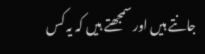جانتے ہیں اور سمجھتے ہیں کہ یہ کس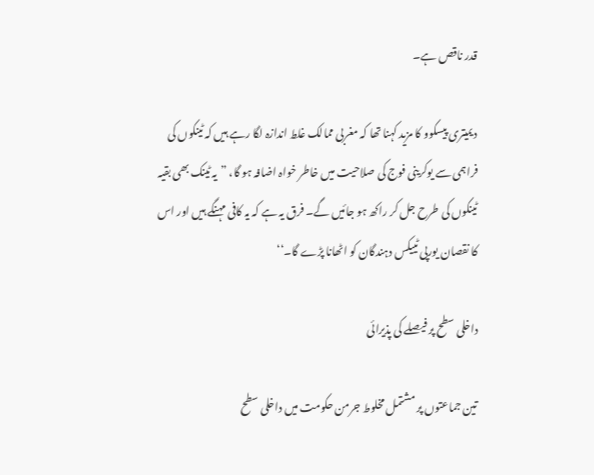قدر ناقص ہے۔

دیمیتری پیسکوو کا مزید کہنا تھا کہ مغربی ممالک غلط اندازہ لگا رہے ہیں کہ ٹینکوں کی فراہمی سے یوکرینی فوج کی صلاحیت میں خاطر خواہ اضافہ ہو گا، ”يہ ٹینک بھی بقیہ ٹینکوں کی طرح جل کر راکھ ہو جائیں گے۔ فرق یہ ہے کہ یہ کافی مہنگے ہیں اور اس کا نقصان یورپی ٹییکس دہندگان کو اٹھانا پڑے گا۔‘‘

داخلی سطح پر فیصلے کی پذیرائی

تین جماعتوں پر مشتمل مخلوط جرمن حکومت میں داخلی سطح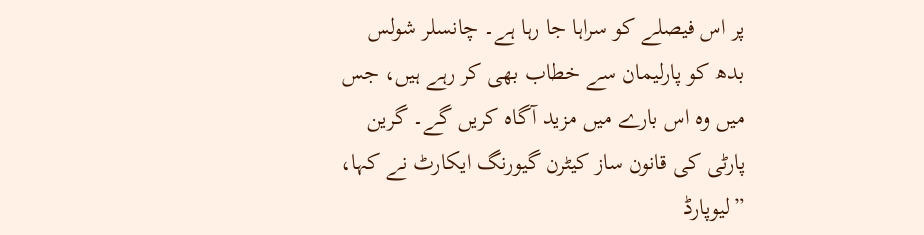پر اس فیصلے کو سراہا جا رہا ہے۔ چانسلر شولس بدھ کو پارلیمان سے خطاب بھی کر رہے ہیں، جس میں وہ اس بارے میں مزيد آگاہ کریں گے۔ گرین پارٹی کی قانون ساز کیٹرن گیورنگ ایکارٹ نے کہا، ”لیوپارڈ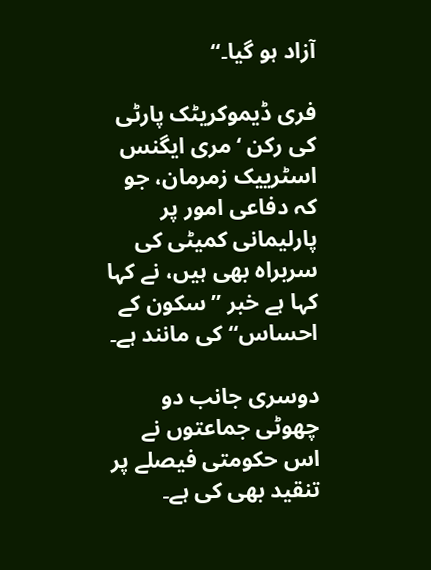آزاد ہو گیا۔‘‘

فری ڈیموکریٹک پارٹی کی رکن ‘مری ایگنس اسٹرییک زمرمان، جو کہ دفاعی امور پر پارلیمانی کميٹی کی سربراہ بھی ہیں، نے کہا کہا ہے خبر ”سکون کے احساس‘‘ کی مانند ہے۔

دوسری جانب دو چھوٹی جماعتوں نے اس حکومتی فیصلے پر تنقید بھی کی ہے۔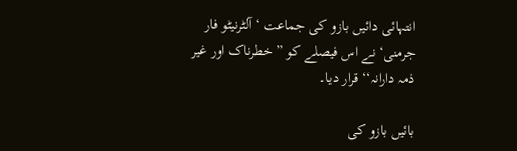انتہائی دائیں بازو کی جماعت ‘آلٹرنیٹو فار جرمنی‘ نے اس فیصلے کو ”خطرناک اور غیر ذمہ دارانہ‘‘ قرار ديا۔

بائیں بازو کی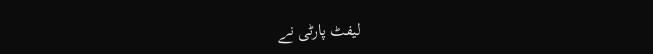لیفٹ پارٹی نے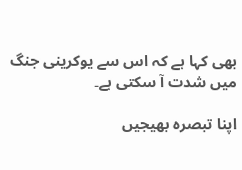بھی کہا ہے کہ اس سے یوکرینی جنگ میں شدت آ سکتی ہے۔

اپنا تبصرہ بھیجیں